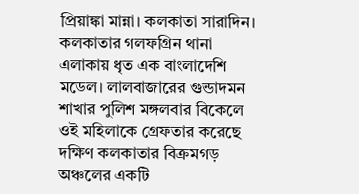প্রিয়াঙ্কা মান্না। কলকাতা সারাদিন।
কলকাতার গলফগ্রিন থানা এলাকায় ধৃত এক বাংলাদেশি মডেল। লালবাজারের গুন্ডাদমন শাখার পুলিশ মঙ্গলবার বিকেলে ওই মহিলাকে গ্রেফতার করেছে দক্ষিণ কলকাতার বিক্রমগড় অঞ্চলের একটি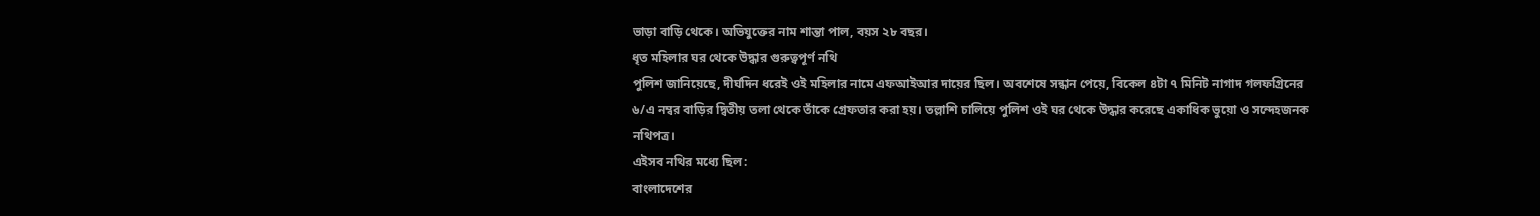ভাড়া বাড়ি থেকে। অভিযুক্তের নাম শান্তা পাল, বয়স ২৮ বছর।
ধৃত মহিলার ঘর থেকে উদ্ধার গুরুত্বপূর্ণ নথি
পুলিশ জানিয়েছে, দীর্ঘদিন ধরেই ওই মহিলার নামে এফআইআর দায়ের ছিল। অবশেষে সন্ধান পেয়ে, বিকেল ৪টা ৭ মিনিট নাগাদ গলফগ্রিনের ৬/এ নম্বর বাড়ির দ্বিতীয় তলা থেকে তাঁকে গ্রেফতার করা হয়। তল্লাশি চালিয়ে পুলিশ ওই ঘর থেকে উদ্ধার করেছে একাধিক ভুয়ো ও সন্দেহজনক নথিপত্র।
এইসব নথির মধ্যে ছিল:
বাংলাদেশের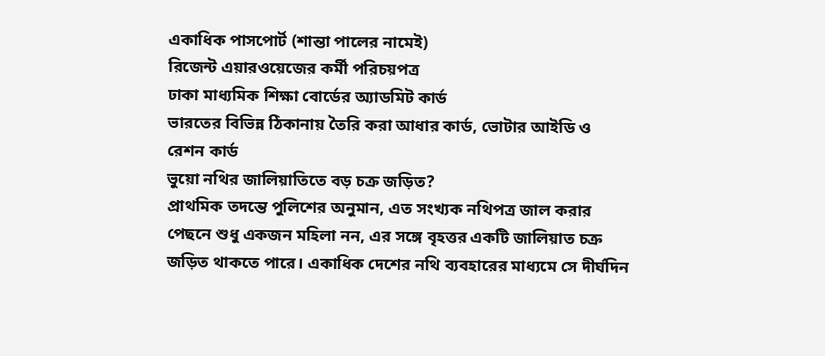একাধিক পাসপোর্ট (শান্তা পালের নামেই)
রিজেন্ট এয়ারওয়েজের কর্মী পরিচয়পত্র
ঢাকা মাধ্যমিক শিক্ষা বোর্ডের অ্যাডমিট কার্ড
ভারতের বিভিন্ন ঠিকানায় তৈরি করা আধার কার্ড, ভোটার আইডি ও রেশন কার্ড
ভুয়ো নথির জালিয়াতিতে বড় চক্র জড়িত?
প্রাথমিক তদন্তে পুলিশের অনুমান, এত সংখ্যক নথিপত্র জাল করার পেছনে শুধু একজন মহিলা নন, এর সঙ্গে বৃহত্তর একটি জালিয়াত চক্র জড়িত থাকতে পারে। একাধিক দেশের নথি ব্যবহারের মাধ্যমে সে দীর্ঘদিন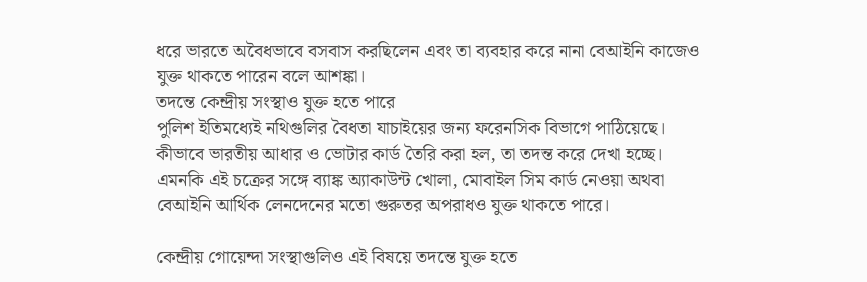ধরে ভারতে অবৈধভাবে বসবাস করছিলেন এবং তা ব্যবহার করে নানা বেআইনি কাজেও যুক্ত থাকতে পারেন বলে আশঙ্কা।
তদন্তে কেন্দ্রীয় সংস্থাও যুক্ত হতে পারে
পুলিশ ইতিমধ্যেই নথিগুলির বৈধতা যাচাইয়ের জন্য ফরেনসিক বিভাগে পাঠিয়েছে। কীভাবে ভারতীয় আধার ও ভোটার কার্ড তৈরি করা হল, তা তদন্ত করে দেখা হচ্ছে। এমনকি এই চক্রের সঙ্গে ব্যাঙ্ক অ্যাকাউন্ট খোলা, মোবাইল সিম কার্ড নেওয়া অথবা বেআইনি আর্থিক লেনদেনের মতো গুরুতর অপরাধও যুক্ত থাকতে পারে।

কেন্দ্রীয় গোয়েন্দা সংস্থাগুলিও এই বিষয়ে তদন্তে যুক্ত হতে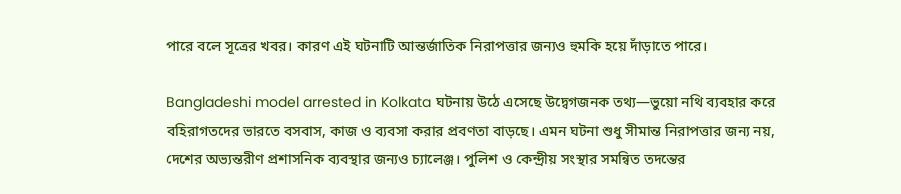পারে বলে সূত্রের খবর। কারণ এই ঘটনাটি আন্তর্জাতিক নিরাপত্তার জন্যও হুমকি হয়ে দাঁড়াতে পারে।

Bangladeshi model arrested in Kolkata ঘটনায় উঠে এসেছে উদ্বেগজনক তথ্য—ভুয়ো নথি ব্যবহার করে বহিরাগতদের ভারতে বসবাস, কাজ ও ব্যবসা করার প্রবণতা বাড়ছে। এমন ঘটনা শুধু সীমান্ত নিরাপত্তার জন্য নয়, দেশের অভ্যন্তরীণ প্রশাসনিক ব্যবস্থার জন্যও চ্যালেঞ্জ। পুলিশ ও কেন্দ্রীয় সংস্থার সমন্বিত তদন্তের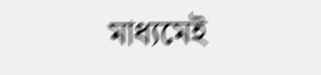মাধ্যমেই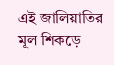এই জালিয়াতির মূল শিকড়ে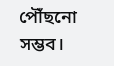পৌঁছনো সম্ভব।